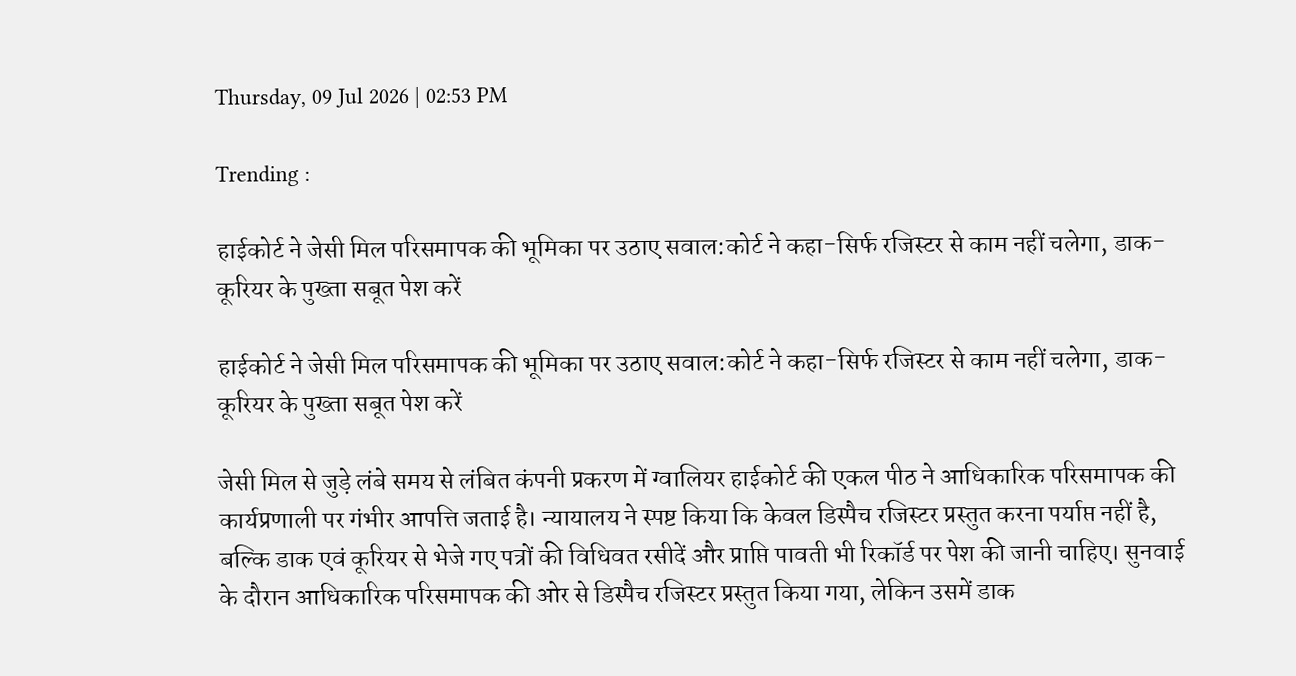Thursday, 09 Jul 2026 | 02:53 PM

Trending :

हाईकोर्ट ने जेसी मिल परिसमापक की भूमिका पर उठाए सवाल:कोर्ट ने कहा-सिर्फ रजिस्टर से काम नहीं चलेगा, डाक-कूरियर के पुख्ता सबूत पेश करें

हाईकोर्ट ने जेसी मिल परिसमापक की भूमिका पर उठाए सवाल:कोर्ट ने कहा-सिर्फ रजिस्टर से काम नहीं चलेगा, डाक-कूरियर के पुख्ता सबूत पेश करें

जेसी मिल से जुड़े लंबे समय से लंबित कंपनी प्रकरण में ग्वालियर हाईकोर्ट की एकल पीठ ने आधिकारिक परिसमापक की कार्यप्रणाली पर गंभीर आपत्ति जताई है। न्यायालय ने स्पष्ट किया कि केवल डिस्पैच रजिस्टर प्रस्तुत करना पर्याप्त नहीं है, बल्कि डाक एवं कूरियर से भेजे गए पत्रों की विधिवत रसीदें और प्राप्ति पावती भी रिकॉर्ड पर पेश की जानी चाहिए। सुनवाई के दौरान आधिकारिक परिसमापक की ओर से डिस्पैच रजिस्टर प्रस्तुत किया गया, लेकिन उसमें डाक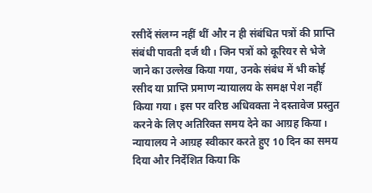रसीदें संलग्न नहीं थीं और न ही संबंधित पत्रों की प्राप्ति संबंधी पावती दर्ज थी। जिन पत्रों को कूरियर से भेजे जाने का उल्लेख किया गया, उनके संबंध में भी कोई रसीद या प्राप्ति प्रमाण न्यायालय के समक्ष पेश नहीं किया गया। इस पर वरिष्ठ अधिवक्ता ने दस्तावेज प्रस्तुत करने के लिए अतिरिक्त समय देने का आग्रह किया। न्यायालय ने आग्रह स्वीकार करते हुए 10 दिन का समय दिया और निर्देशित किया कि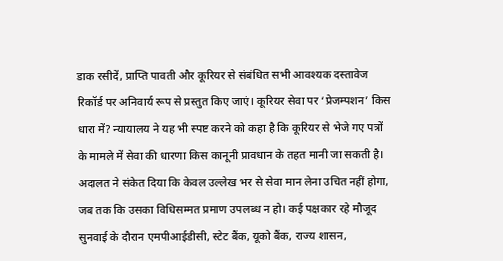डाक रसीदें, प्राप्ति पावती और कूरियर से संबंधित सभी आवश्यक दस्तावेज रिकॉर्ड पर अनिवार्य रूप से प्रस्तुत किए जाएं। कूरियर सेवा पर ‘प्रेजम्पशन’ किस धारा में? न्यायालय ने यह भी स्पष्ट करने को कहा है कि कूरियर से भेजे गए पत्रों के मामले में सेवा की धारणा किस कानूनी प्रावधान के तहत मानी जा सकती है। अदालत ने संकेत दिया कि केवल उल्लेख भर से सेवा मान लेना उचित नहीं होगा, जब तक कि उसका विधिसम्मत प्रमाण उपलब्ध न हो। कई पक्षकार रहे मौजूद सुनवाई के दौरान एमपीआईडीसी, स्टेट बैंक, यूको बैंक, राज्य शासन,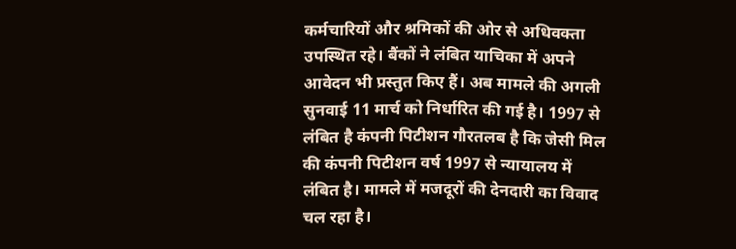कर्मचारियों और श्रमिकों की ओर से अधिवक्ता उपस्थित रहे। बैंकों ने लंबित याचिका में अपने आवेदन भी प्रस्तुत किए हैं। अब मामले की अगली सुनवाई 11 मार्च को निर्धारित की गई है। 1997 से लंबित है कंपनी पिटीशन गौरतलब है कि जेसी मिल की कंपनी पिटीशन वर्ष 1997 से न्यायालय में लंबित है। मामले में मजदूरों की देनदारी का विवाद चल रहा है।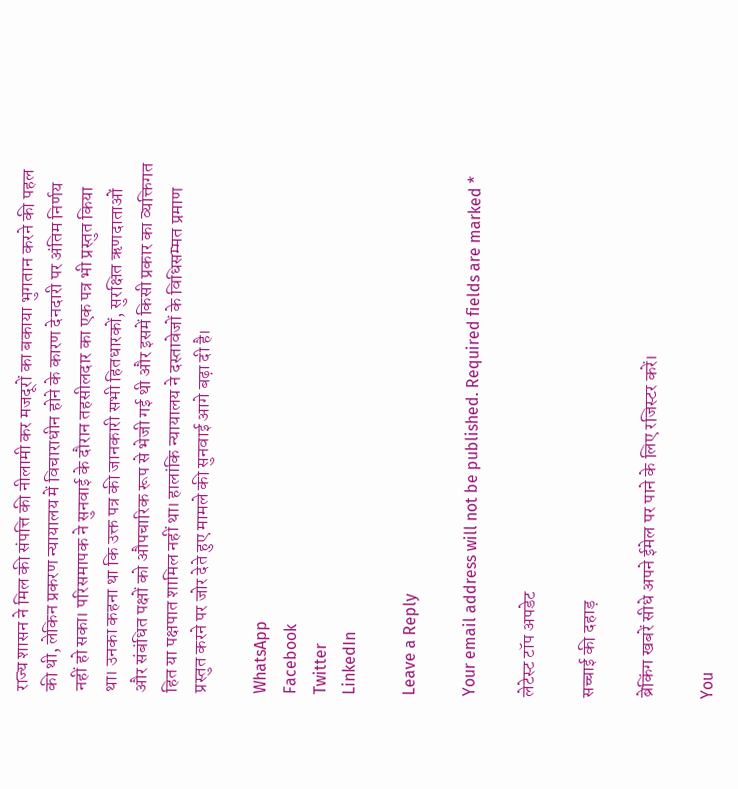राज्य शासन ने मिल की संपत्ति की नीलामी कर मजदूरों का बकाया भुगतान करने की पहल की थी, लेकिन प्रकरण न्यायालय में विचाराधीन होने के कारण देनदारी पर अंतिम निर्णय नहीं हो सका। परिसमापक ने सुनवाई के दौरान तहसीलदार का एक पत्र भी प्रस्तुत किया था। उनका कहना था कि उक्त पत्र की जानकारी सभी हितधारकों, सुरक्षित ऋणदाताओं और संबंधित पक्षों को औपचारिक रूप से भेजी गई थी और इसमें किसी प्रकार का व्यक्तिगत हित या पक्षपात शामिल नहीं था। हालांकि न्यायालय ने दस्तावेजों के विधिसम्मत प्रमाण प्रस्तुत करने पर जोर देते हुए मामले की सुनवाई आगे बढ़ा दी है।

WhatsApp
Facebook
Twitter
LinkedIn

Leave a Reply

Your email address will not be published. Required fields are marked *

लेटेस्ट टॉप अपडेट

सच्चाई की दहाड़

ब्रेकिंग खबरें सीधे अपने ईमेल पर पाने के लिए रजिस्टर करें।

You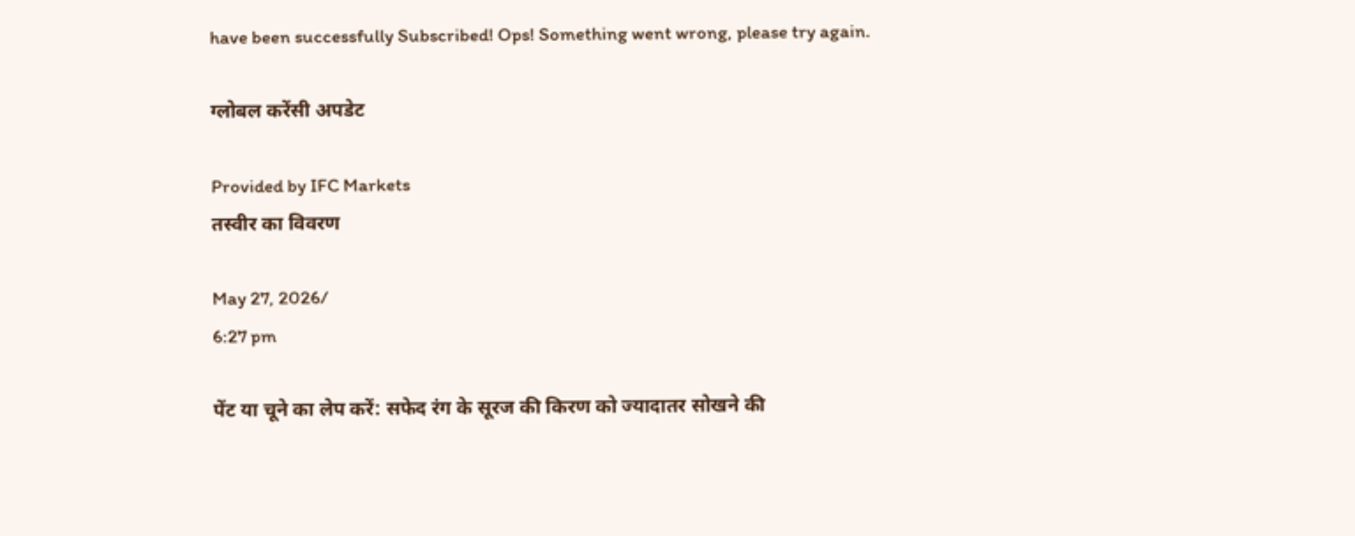have been successfully Subscribed! Ops! Something went wrong, please try again.

ग्लोबल करेंसी अपडेट

Provided by IFC Markets
तस्वीर का विवरण

May 27, 2026/
6:27 pm

पेंट या चूने का लेप करें: सफेद रंग के सूरज की किरण को ज्यादातर सोखने की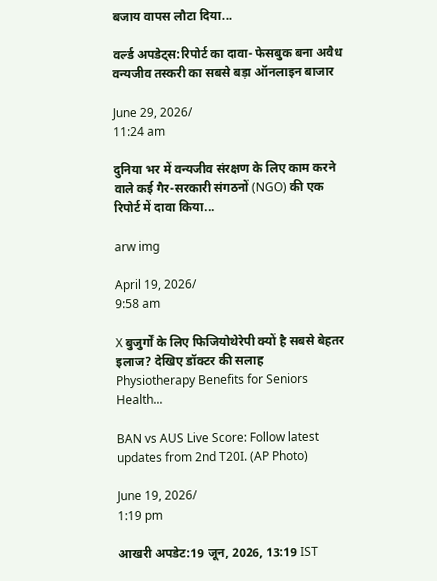बजाय वापस लौटा दिया...

वर्ल्ड अपडेट्स:रिपोर्ट का दावा- फेसबुक बना अवैध वन्यजीव तस्करी का सबसे बड़ा ऑनलाइन बाजार

June 29, 2026/
11:24 am

दुनिया भर में वन्यजीव संरक्षण के लिए काम करने वाले कई गैर-सरकारी संगठनों (NGO) की एक रिपोर्ट में दावा किया...

arw img

April 19, 2026/
9:58 am

X बुजुर्गों के लिए फिजियोथेरेपी क्यों है सबसे बेहतर इलाज? देखिए डॉक्टर की सलाह   Physiotherapy Benefits for Seniors Health...

BAN vs AUS Live Score: Follow latest updates from 2nd T20I. (AP Photo)

June 19, 2026/
1:19 pm

आखरी अपडेट:19 जून, 2026, 13:19 IST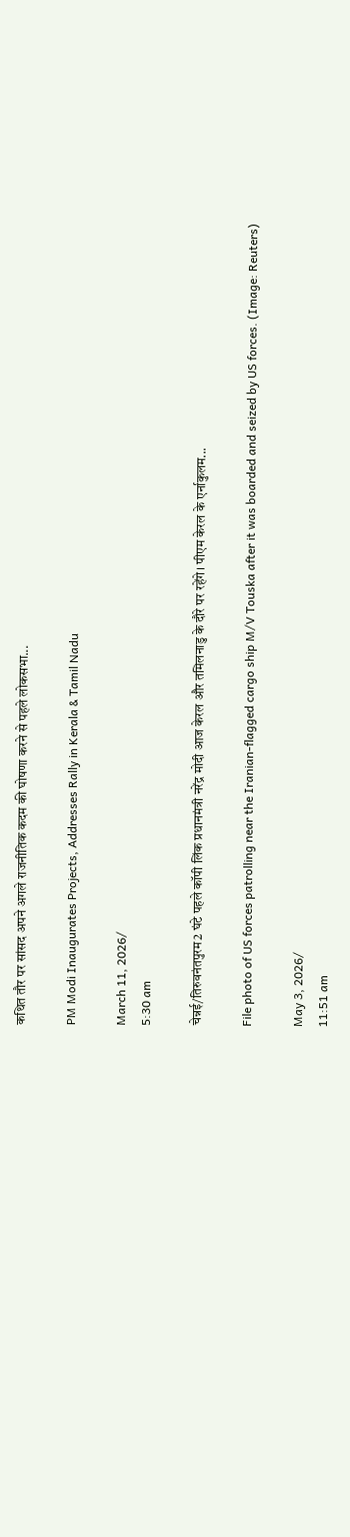कथित तौर पर सांसद अपने अगले राजनीतिक कदम की घोषणा करने से पहले लोकसभा...

PM Modi Inaugurates Projects, Addresses Rally in Kerala & Tamil Nadu

March 11, 2026/
5:30 am

चेन्नई/तिरुवनंतपुरम2 घंटे पहले कॉपी लिंक प्रधानमंत्री नरेंद्र मोदी आज केरल और तमिलनाडु के दौरे पर रहेंगे। पीएम केरल के एर्नाकुलम...

File photo of US forces patrolling near the Iranian-flagged cargo ship M/V Touska after it was boarded and seized by US forces. (Image: Reuters)

May 3, 2026/
11:51 am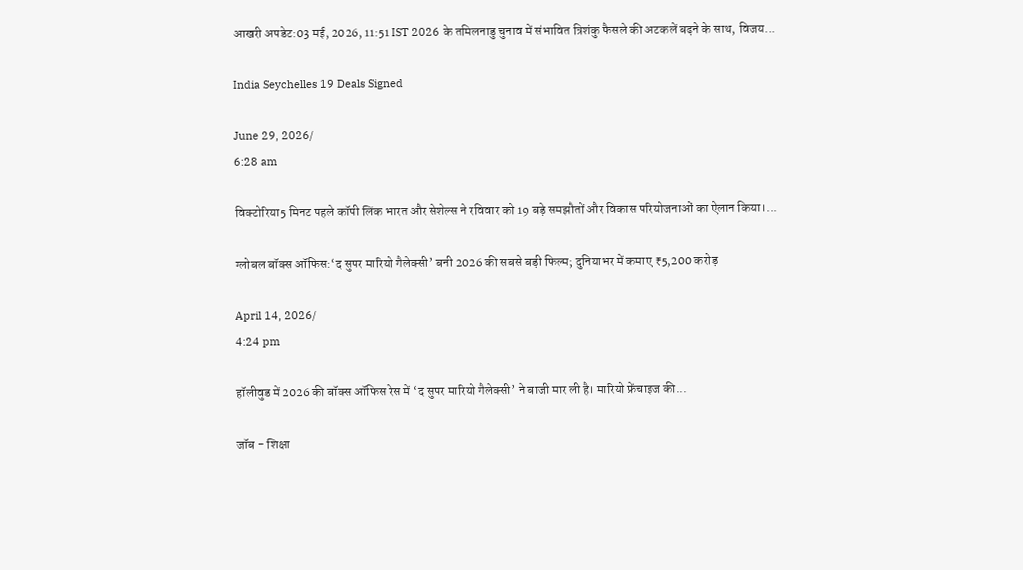आखरी अपडेट:03 मई, 2026, 11:51 IST 2026 के तमिलनाडु चुनाव में संभावित त्रिशंकु फैसले की अटकलें बढ़ने के साथ, विजय...

India Seychelles 19 Deals Signed

June 29, 2026/
6:28 am

विक्टोरिया5 मिनट पहले कॉपी लिंक भारत और सेशेल्स ने रविवार को 19 बड़े समझौतों और विकास परियोजनाओं का ऐलान किया।...

ग्लोबल बॉक्स ऑफिस:‘द सुपर मारियो गैलेक्सी’ बनी 2026 की सबसे बड़ी फिल्म; दुनियाभर में कमाए ₹5,200 करोड़

April 14, 2026/
4:24 pm

हॉलीवुड में 2026 की बॉक्स ऑफिस रेस में ‘द सुपर मारियो गैलेक्सी’ ने बाजी मार ली है। मारियो फ्रेंचाइज की...

जॉब - शिक्षा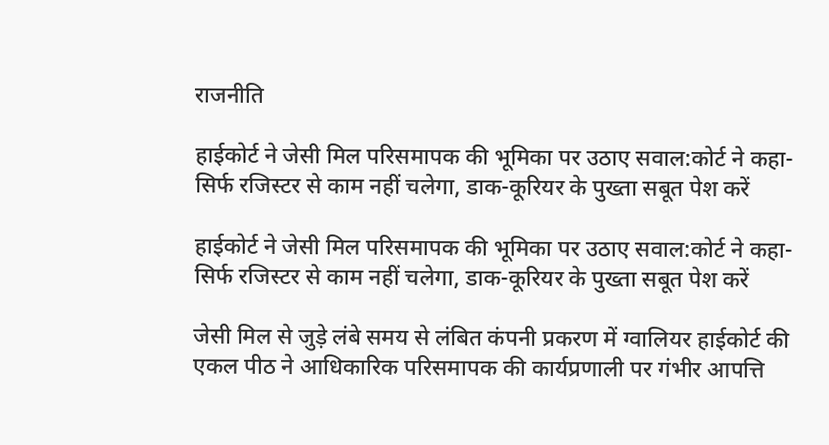राजनीति

हाईकोर्ट ने जेसी मिल परिसमापक की भूमिका पर उठाए सवाल:कोर्ट ने कहा-सिर्फ रजिस्टर से काम नहीं चलेगा, डाक-कूरियर के पुख्ता सबूत पेश करें

हाईकोर्ट ने जेसी मिल परिसमापक की भूमिका पर उठाए सवाल:कोर्ट ने कहा-सिर्फ रजिस्टर से काम नहीं चलेगा, डाक-कूरियर के पुख्ता सबूत पेश करें

जेसी मिल से जुड़े लंबे समय से लंबित कंपनी प्रकरण में ग्वालियर हाईकोर्ट की एकल पीठ ने आधिकारिक परिसमापक की कार्यप्रणाली पर गंभीर आपत्ति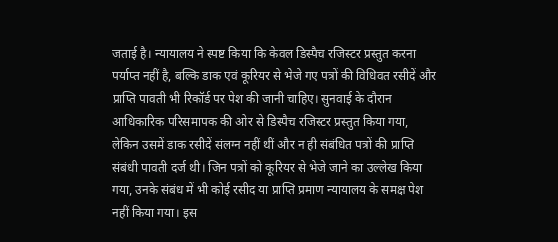जताई है। न्यायालय ने स्पष्ट किया कि केवल डिस्पैच रजिस्टर प्रस्तुत करना पर्याप्त नहीं है, बल्कि डाक एवं कूरियर से भेजे गए पत्रों की विधिवत रसीदें और प्राप्ति पावती भी रिकॉर्ड पर पेश की जानी चाहिए। सुनवाई के दौरान आधिकारिक परिसमापक की ओर से डिस्पैच रजिस्टर प्रस्तुत किया गया, लेकिन उसमें डाक रसीदें संलग्न नहीं थीं और न ही संबंधित पत्रों की प्राप्ति संबंधी पावती दर्ज थी। जिन पत्रों को कूरियर से भेजे जाने का उल्लेख किया गया, उनके संबंध में भी कोई रसीद या प्राप्ति प्रमाण न्यायालय के समक्ष पेश नहीं किया गया। इस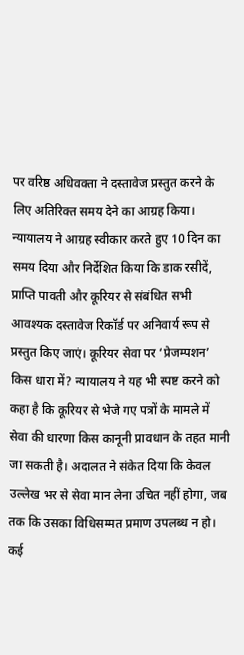पर वरिष्ठ अधिवक्ता ने दस्तावेज प्रस्तुत करने के लिए अतिरिक्त समय देने का आग्रह किया। न्यायालय ने आग्रह स्वीकार करते हुए 10 दिन का समय दिया और निर्देशित किया कि डाक रसीदें, प्राप्ति पावती और कूरियर से संबंधित सभी आवश्यक दस्तावेज रिकॉर्ड पर अनिवार्य रूप से प्रस्तुत किए जाएं। कूरियर सेवा पर ‘प्रेजम्पशन’ किस धारा में? न्यायालय ने यह भी स्पष्ट करने को कहा है कि कूरियर से भेजे गए पत्रों के मामले में सेवा की धारणा किस कानूनी प्रावधान के तहत मानी जा सकती है। अदालत ने संकेत दिया कि केवल उल्लेख भर से सेवा मान लेना उचित नहीं होगा, जब तक कि उसका विधिसम्मत प्रमाण उपलब्ध न हो। कई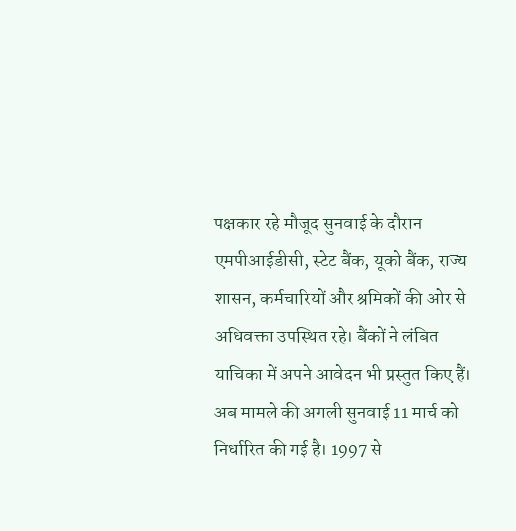पक्षकार रहे मौजूद सुनवाई के दौरान एमपीआईडीसी, स्टेट बैंक, यूको बैंक, राज्य शासन, कर्मचारियों और श्रमिकों की ओर से अधिवक्ता उपस्थित रहे। बैंकों ने लंबित याचिका में अपने आवेदन भी प्रस्तुत किए हैं। अब मामले की अगली सुनवाई 11 मार्च को निर्धारित की गई है। 1997 से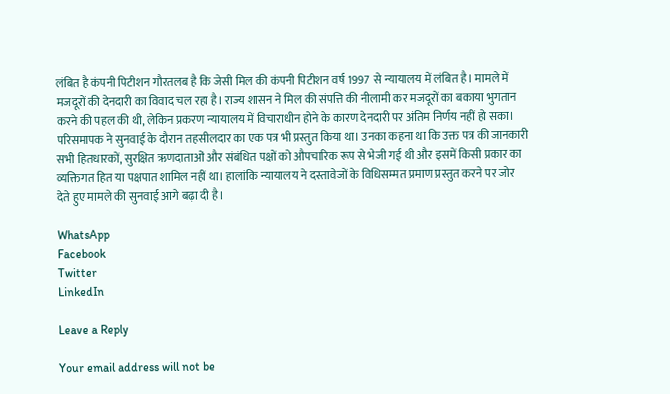लंबित है कंपनी पिटीशन गौरतलब है कि जेसी मिल की कंपनी पिटीशन वर्ष 1997 से न्यायालय में लंबित है। मामले में मजदूरों की देनदारी का विवाद चल रहा है। राज्य शासन ने मिल की संपत्ति की नीलामी कर मजदूरों का बकाया भुगतान करने की पहल की थी, लेकिन प्रकरण न्यायालय में विचाराधीन होने के कारण देनदारी पर अंतिम निर्णय नहीं हो सका। परिसमापक ने सुनवाई के दौरान तहसीलदार का एक पत्र भी प्रस्तुत किया था। उनका कहना था कि उक्त पत्र की जानकारी सभी हितधारकों, सुरक्षित ऋणदाताओं और संबंधित पक्षों को औपचारिक रूप से भेजी गई थी और इसमें किसी प्रकार का व्यक्तिगत हित या पक्षपात शामिल नहीं था। हालांकि न्यायालय ने दस्तावेजों के विधिसम्मत प्रमाण प्रस्तुत करने पर जोर देते हुए मामले की सुनवाई आगे बढ़ा दी है।

WhatsApp
Facebook
Twitter
LinkedIn

Leave a Reply

Your email address will not be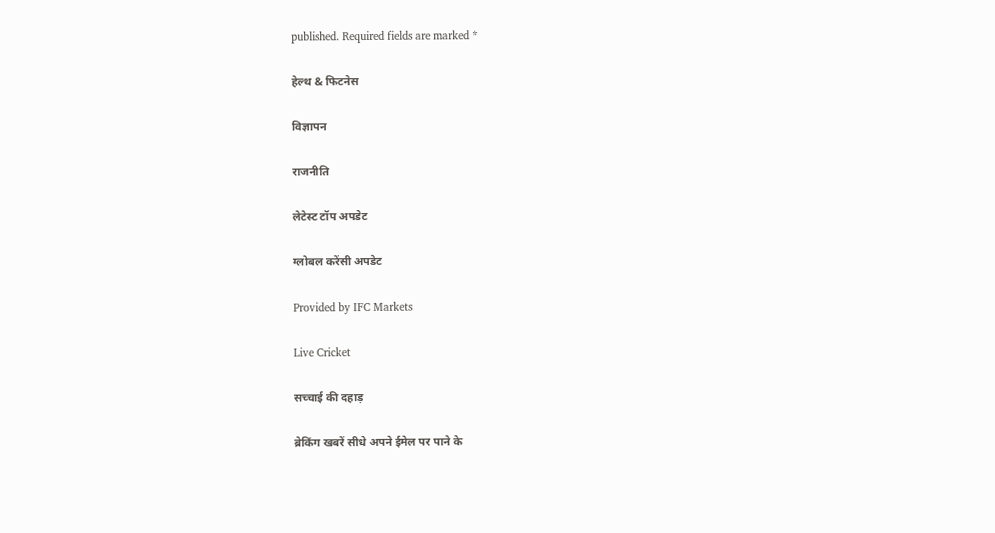published. Required fields are marked *

हेल्थ & फिटनेस

विज्ञापन

राजनीति

लेटेस्ट टॉप अपडेट

ग्लोबल करेंसी अपडेट

Provided by IFC Markets

Live Cricket

सच्चाई की दहाड़

ब्रेकिंग खबरें सीधे अपने ईमेल पर पाने के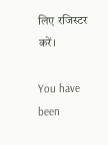लिए रजिस्टर करें।

You have been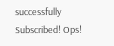successfully Subscribed! Ops!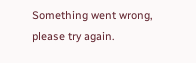Something went wrong, please try again.